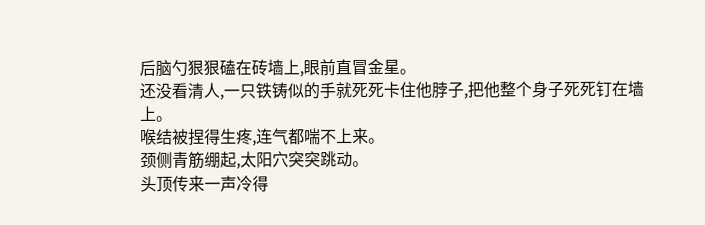后脑勺狠狠磕在砖墙上,眼前直冒金星。
还没看清人,一只铁铸似的手就死死卡住他脖子,把他整个身子死死钉在墙上。
喉结被捏得生疼,连气都喘不上来。
颈侧青筋绷起,太阳穴突突跳动。
头顶传来一声冷得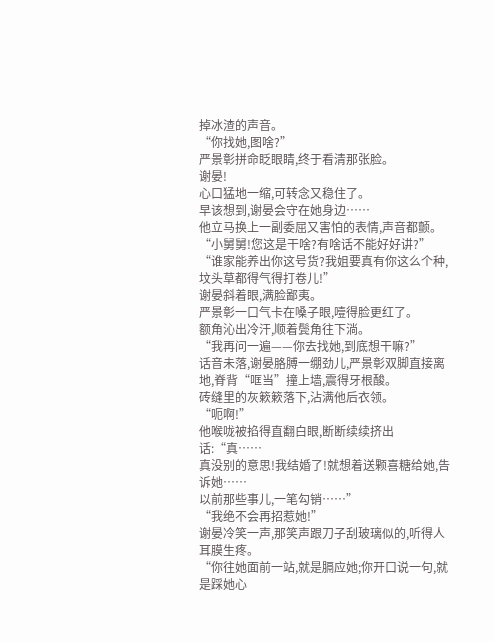掉冰渣的声音。
“你找她,图啥?”
严景彰拼命眨眼睛,终于看清那张脸。
谢晏!
心口猛地一缩,可转念又稳住了。
早该想到,谢晏会守在她身边……
他立马换上一副委屈又害怕的表情,声音都颤。
“小舅舅!您这是干啥?有啥话不能好好讲?”
“谁家能养出你这号货?我姐要真有你这么个种,坟头草都得气得打卷儿!”
谢晏斜着眼,满脸鄙夷。
严景彰一口气卡在嗓子眼,噎得脸更红了。
额角沁出冷汗,顺着鬓角往下淌。
“我再问一遍——你去找她,到底想干嘛?”
话音未落,谢晏胳膊一绷劲儿,严景彰双脚直接离地,脊背“哐当”撞上墙,震得牙根酸。
砖缝里的灰簌簌落下,沾满他后衣领。
“呃啊!”
他喉咙被掐得直翻白眼,断断续续挤出话:“真……
真没别的意思!我结婚了!就想着送颗喜糖给她,告诉她……
以前那些事儿,一笔勾销……”
“我绝不会再招惹她!”
谢晏冷笑一声,那笑声跟刀子刮玻璃似的,听得人耳膜生疼。
“你往她面前一站,就是膈应她;你开口说一句,就是踩她心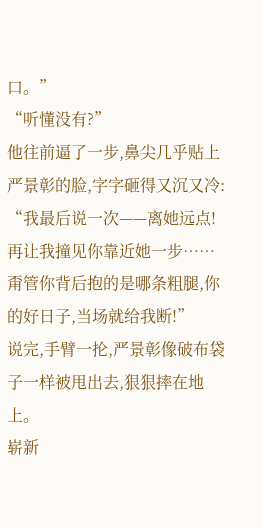口。”
“听懂没有?”
他往前逼了一步,鼻尖几乎贴上严景彰的脸,字字砸得又沉又冷:
“我最后说一次——离她远点!再让我撞见你靠近她一步……
甭管你背后抱的是哪条粗腿,你的好日子,当场就给我断!”
说完,手臂一抡,严景彰像破布袋子一样被甩出去,狠狠摔在地上。
崭新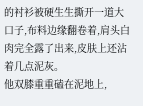的衬衫被硬生生撕开一道大口子,布料边缘翻卷着,肩头白肉完全露了出来,皮肤上还沾着几点泥灰。
他双膝重重磕在泥地上,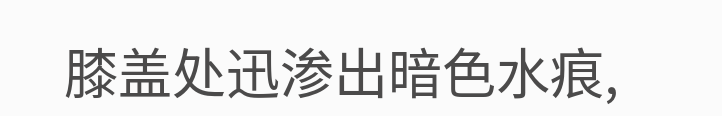膝盖处迅渗出暗色水痕,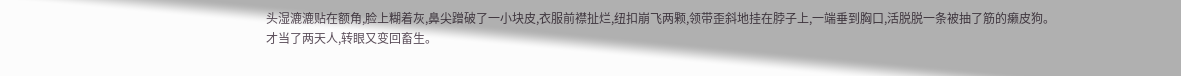头湿漉漉贴在额角,脸上糊着灰,鼻尖蹭破了一小块皮,衣服前襟扯烂,纽扣崩飞两颗,领带歪斜地挂在脖子上,一端垂到胸口,活脱脱一条被抽了筋的癞皮狗。
才当了两天人,转眼又变回畜生。